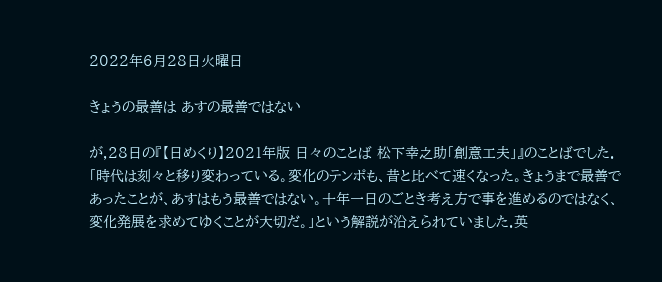2022年6月28日火曜日

きょうの最善は あすの最善ではない

が,28日の『【日めくり】2021年版 日々のことば 松下幸之助「創意工夫」』のことばでした.「時代は刻々と移り変わっている。変化のテンポも、昔と比べて速くなった。きょうまで最善であったことが、あすはもう最善ではない。十年一日のごとき考え方で事を進めるのではなく、変化発展を求めてゆくことが大切だ。」という解説が沿えられていました.英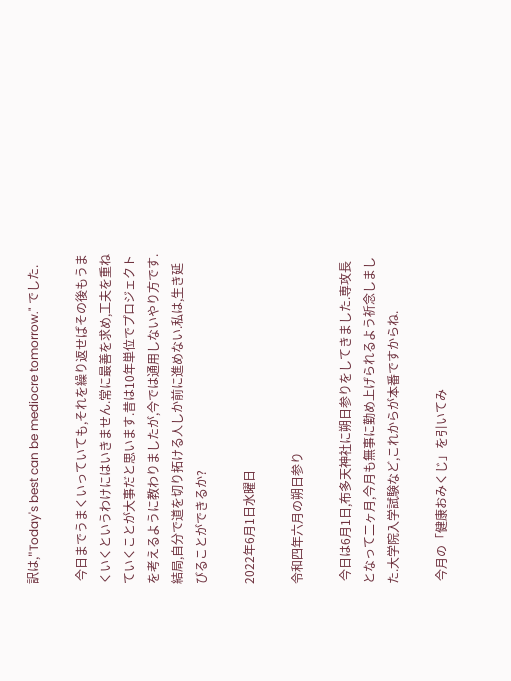訳は,"Today's best can be mediocre tomorrow." でした.

 今日までうまくいっていても,それを繰り返せばその後もうまくいくというわけにはいきません.常に最善を求め,工夫を重ねていくことが大事だと思います.昔は10年単位でプロジェクトを考えるように教わりましたが,今では通用しないやり方です.結局,自分で道を切り拓ける人しか前に進めない.私は,生き延びることができるか?

2022年6月1日水曜日

令和四年六月の朔日参り

 今日は6月1日,布多天神社に朔日参りをしてきました.専攻長となって二ヶ月,今月も無事に勤め上げられるよう祈念しました.大学院入学試験など,これからが本番ですからね.

 今月の「健康おみくじ」を引いてみ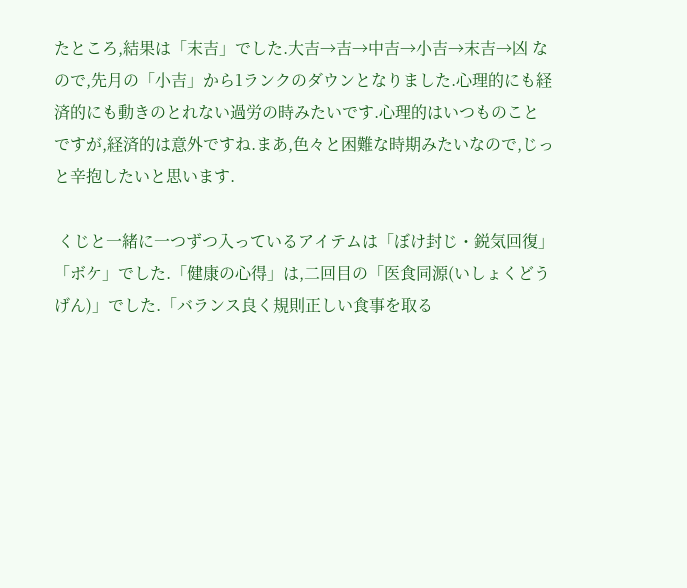たところ,結果は「末吉」でした.大吉→吉→中吉→小吉→末吉→凶 なので,先月の「小吉」から1ランクのダウンとなりました.心理的にも経済的にも動きのとれない過労の時みたいです.心理的はいつものことですが,経済的は意外ですね.まあ,色々と困難な時期みたいなので,じっと辛抱したいと思います.

 くじと一緒に一つずつ入っているアイテムは「ぼけ封じ・鋭気回復」「ボケ」でした.「健康の心得」は,二回目の「医食同源(いしょくどうげん)」でした.「バランス良く規則正しい食事を取る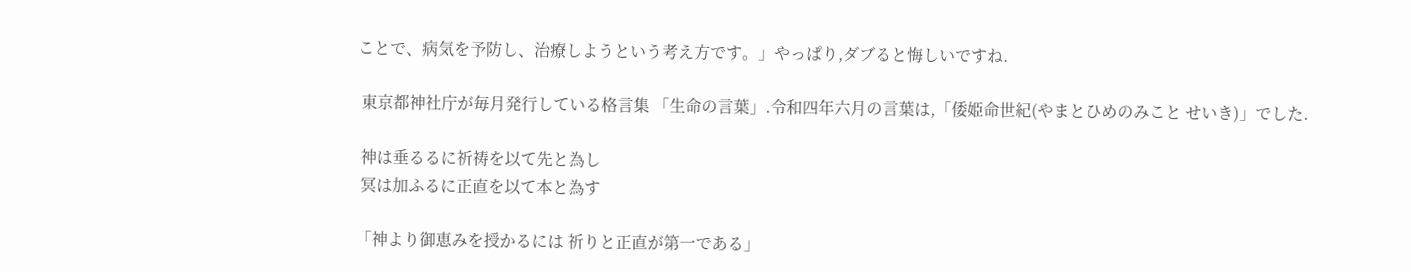ことで、病気を予防し、治療しようという考え方です。」やっぱり,ダブると悔しいですね.

 東京都神社庁が毎月発行している格言集 「生命の言葉」.令和四年六月の言葉は,「倭姫命世紀(やまとひめのみこと せいき)」でした.

 神は垂るるに祈祷を以て先と為し
 冥は加ふるに正直を以て本と為す

「神より御恵みを授かるには 祈りと正直が第一である」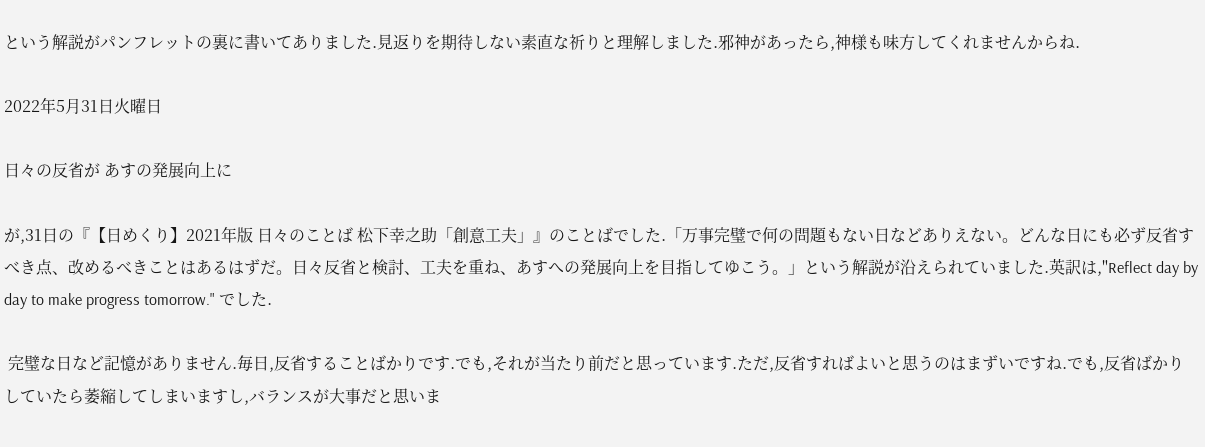という解説がパンフレットの裏に書いてありました.見返りを期待しない素直な祈りと理解しました.邪神があったら,神様も味方してくれませんからね.

2022年5月31日火曜日

日々の反省が あすの発展向上に

が,31日の『【日めくり】2021年版 日々のことば 松下幸之助「創意工夫」』のことばでした.「万事完璧で何の問題もない日などありえない。どんな日にも必ず反省すべき点、改めるべきことはあるはずだ。日々反省と検討、工夫を重ね、あすへの発展向上を目指してゆこう。」という解説が沿えられていました.英訳は,"Reflect day by day to make progress tomorrow." でした.

 完璧な日など記憶がありません.毎日,反省することばかりです.でも,それが当たり前だと思っています.ただ,反省すればよいと思うのはまずいですね.でも,反省ばかりしていたら萎縮してしまいますし,バランスが大事だと思いま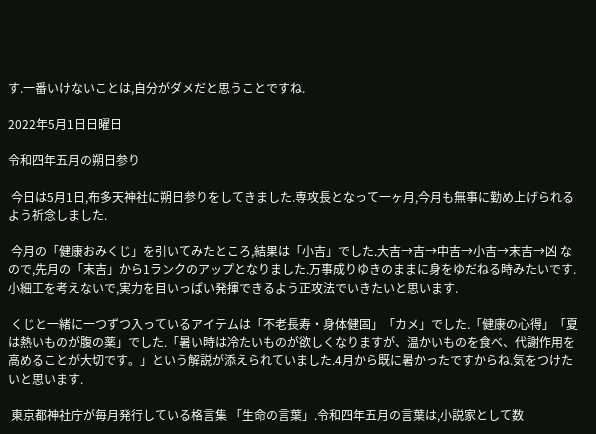す.一番いけないことは,自分がダメだと思うことですね.

2022年5月1日日曜日

令和四年五月の朔日参り

 今日は5月1日,布多天神社に朔日参りをしてきました.専攻長となって一ヶ月,今月も無事に勤め上げられるよう祈念しました.

 今月の「健康おみくじ」を引いてみたところ,結果は「小吉」でした.大吉→吉→中吉→小吉→末吉→凶 なので,先月の「末吉」から1ランクのアップとなりました.万事成りゆきのままに身をゆだねる時みたいです.小細工を考えないで,実力を目いっぱい発揮できるよう正攻法でいきたいと思います.

 くじと一緒に一つずつ入っているアイテムは「不老長寿・身体健固」「カメ」でした.「健康の心得」「夏は熱いものが腹の薬」でした.「暑い時は冷たいものが欲しくなりますが、温かいものを食べ、代謝作用を高めることが大切です。」という解説が添えられていました.4月から既に暑かったですからね.気をつけたいと思います.

 東京都神社庁が毎月発行している格言集 「生命の言葉」.令和四年五月の言葉は,小説家として数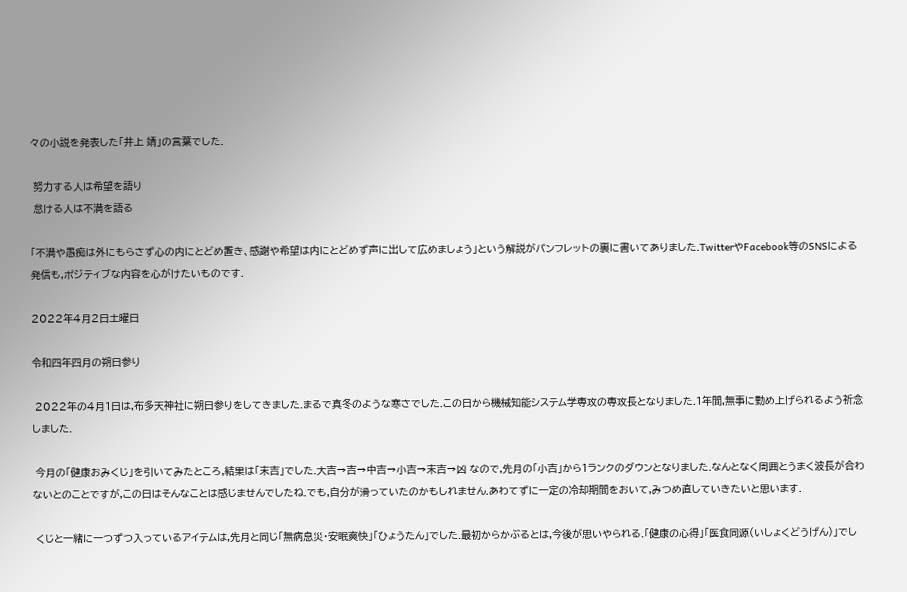々の小説を発表した「井上 靖」の言葉でした.

 努力する人は希望を語り
 怠ける人は不満を語る

「不満や愚痴は外にもらさず心の内にとどめ置き、感謝や希望は内にとどめず声に出して広めましょう」という解説がパンフレットの裏に書いてありました.TwitterやFacebook等のSNSによる発信も,ポジティブな内容を心がけたいものです.

2022年4月2日土曜日

令和四年四月の朔日参り

 2022年の4月1日は,布多天神社に朔日参りをしてきました.まるで真冬のような寒さでした.この日から機械知能システム学専攻の専攻長となりました.1年間,無事に勤め上げられるよう祈念しました.

 今月の「健康おみくじ」を引いてみたところ,結果は「末吉」でした.大吉→吉→中吉→小吉→末吉→凶 なので,先月の「小吉」から1ランクのダウンとなりました.なんとなく周囲とうまく波長が合わないとのことですが,この日はそんなことは感じませんでしたね.でも,自分が滑っていたのかもしれません.あわてずに一定の冷却期間をおいて,みつめ直していきたいと思います.

 くじと一緒に一つずつ入っているアイテムは,先月と同じ「無病息災・安眠爽快」「ひょうたん」でした.最初からかぶるとは,今後が思いやられる.「健康の心得」「医食同源(いしょくどうげん)」でし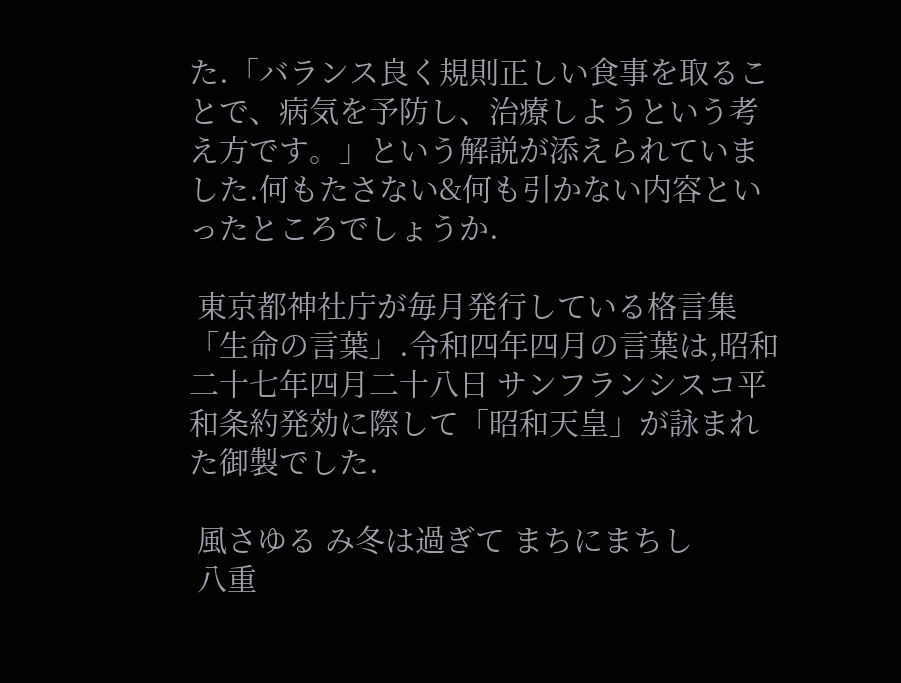た.「バランス良く規則正しい食事を取ることで、病気を予防し、治療しようという考え方です。」という解説が添えられていました.何もたさない&何も引かない内容といったところでしょうか.

 東京都神社庁が毎月発行している格言集 「生命の言葉」.令和四年四月の言葉は,昭和二十七年四月二十八日 サンフランシスコ平和条約発効に際して「昭和天皇」が詠まれた御製でした.

 風さゆる み冬は過ぎて まちにまちし
 八重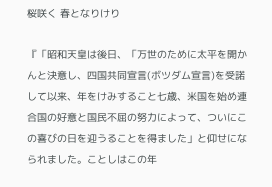桜咲く 春となりけり

『「昭和天皇は後日、「万世のために太平を開かんと決意し、四国共同宣言(ボツダム宣言)を受諾して以来、年をけみすること七歳、米国を始め連合国の好意と国民不屈の努力によって、ついにこの喜びの日を迎うることを得ました」と仰せになられました。ことしはこの年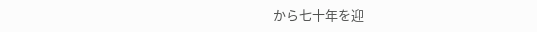から七十年を迎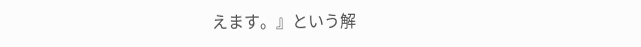えます。』という解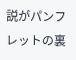説がパンフレットの裏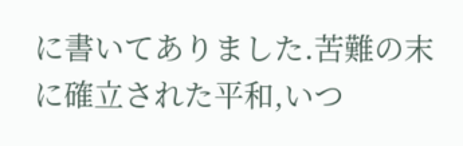に書いてありました.苦難の末に確立された平和,いつ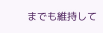までも維持して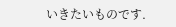いきたいものです.